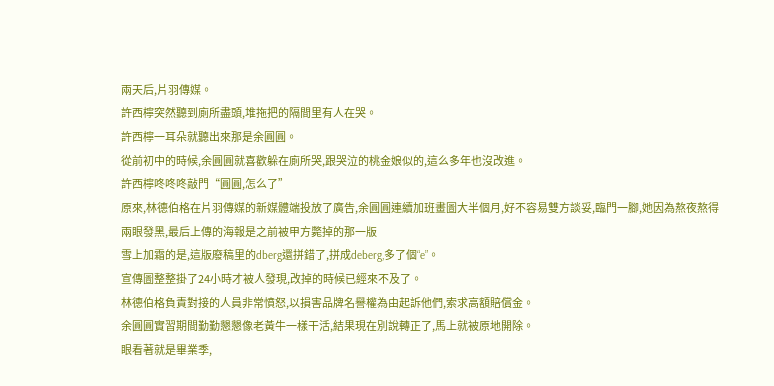兩天后,片羽傳媒。
許西檸突然聽到廁所盡頭,堆拖把的隔間里有人在哭。
許西檸一耳朵就聽出來那是余圓圓。
從前初中的時候,余圓圓就喜歡躲在廁所哭,跟哭泣的桃金娘似的,這么多年也沒改進。
許西檸咚咚咚敲門“圓圓,怎么了”
原來,林德伯格在片羽傳媒的新媒體端投放了廣告,余圓圓連續加班畫圖大半個月,好不容易雙方談妥,臨門一腳,她因為熬夜熬得兩眼發黑,最后上傳的海報是之前被甲方斃掉的那一版
雪上加霜的是,這版廢稿里的dberg還拼錯了,拼成deberg,多了個“e”。
宣傳圖整整掛了24小時才被人發現,改掉的時候已經來不及了。
林德伯格負責對接的人員非常憤怒,以損害品牌名譽權為由起訴他們,索求高額賠償金。
余圓圓實習期間勤勤懇懇像老黃牛一樣干活,結果現在別說轉正了,馬上就被原地開除。
眼看著就是畢業季,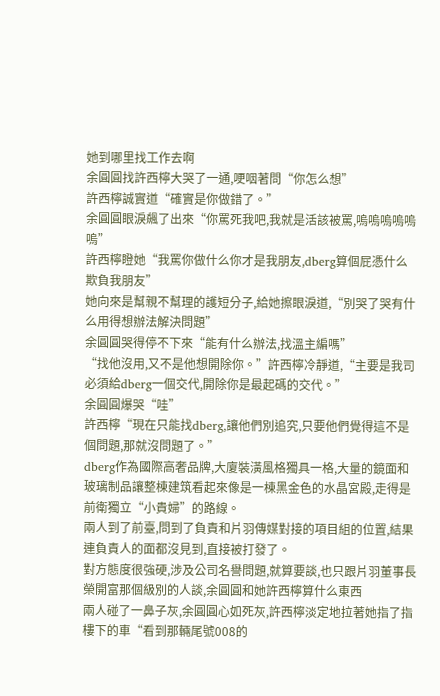她到哪里找工作去啊
余圓圓找許西檸大哭了一通,哽咽著問“你怎么想”
許西檸誠實道“確實是你做錯了。”
余圓圓眼淚飆了出來“你罵死我吧,我就是活該被罵,嗚嗚嗚嗚嗚嗚”
許西檸瞪她“我罵你做什么你才是我朋友,dberg算個屁憑什么欺負我朋友”
她向來是幫親不幫理的護短分子,給她擦眼淚道,“別哭了哭有什么用得想辦法解決問題”
余圓圓哭得停不下來“能有什么辦法,找溫主編嗎”
“找他沒用,又不是他想開除你。”許西檸冷靜道,“主要是我司必須給dberg一個交代,開除你是最起碼的交代。”
余圓圓爆哭“哇”
許西檸“現在只能找dberg,讓他們別追究,只要他們覺得這不是個問題,那就沒問題了。”
dberg作為國際高奢品牌,大廈裝潢風格獨具一格,大量的鏡面和玻璃制品讓整棟建筑看起來像是一棟黑金色的水晶宮殿,走得是前衛獨立“小貴婦”的路線。
兩人到了前臺,問到了負責和片羽傳媒對接的項目組的位置,結果連負責人的面都沒見到,直接被打發了。
對方態度很強硬,涉及公司名譽問題,就算要談,也只跟片羽董事長榮開富那個級別的人談,余圓圓和她許西檸算什么東西
兩人碰了一鼻子灰,余圓圓心如死灰,許西檸淡定地拉著她指了指樓下的車“看到那輛尾號008的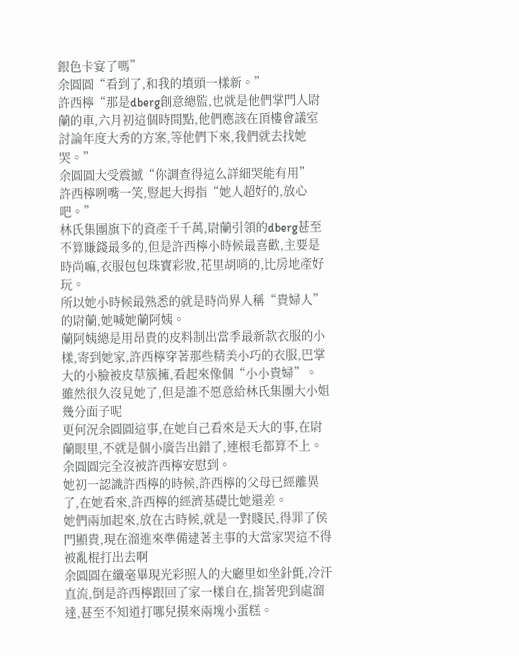銀色卡宴了嗎”
余圓圓“看到了,和我的墳頭一樣新。”
許西檸“那是dberg創意總監,也就是他們掌門人尉蘭的車,六月初這個時間點,他們應該在頂樓會議室討論年度大秀的方案,等他們下來,我們就去找她哭。”
余圓圓大受震撼“你調查得這么詳細哭能有用”
許西檸咧嘴一笑,豎起大拇指“她人超好的,放心吧。”
林氏集團旗下的資產千千萬,尉蘭引領的dberg甚至不算賺錢最多的,但是許西檸小時候最喜歡,主要是時尚嘛,衣服包包珠寶彩妝,花里胡哨的,比房地產好玩。
所以她小時候最熟悉的就是時尚界人稱“貴婦人”的尉蘭,她喊她蘭阿姨。
蘭阿姨總是用昂貴的皮料制出當季最新款衣服的小樣,寄到她家,許西檸穿著那些精美小巧的衣服,巴掌大的小臉被皮草簇擁,看起來像個“小小貴婦”。
雖然很久沒見她了,但是誰不愿意給林氏集團大小姐幾分面子呢
更何況余圓圓這事,在她自己看來是天大的事,在尉蘭眼里,不就是個小廣告出錯了,連根毛都算不上。
余圓圓完全沒被許西檸安慰到。
她初一認識許西檸的時候,許西檸的父母已經離異了,在她看來,許西檸的經濟基礎比她還差。
她們兩加起來,放在古時候,就是一對賤民,得罪了侯門顯貴,現在溜進來準備逮著主事的大當家哭這不得被亂棍打出去啊
余圓圓在纖毫畢現光彩照人的大廳里如坐針氈,冷汗直流,倒是許西檸跟回了家一樣自在,揣著兜到處溜達,甚至不知道打哪兒摸來兩塊小蛋糕。